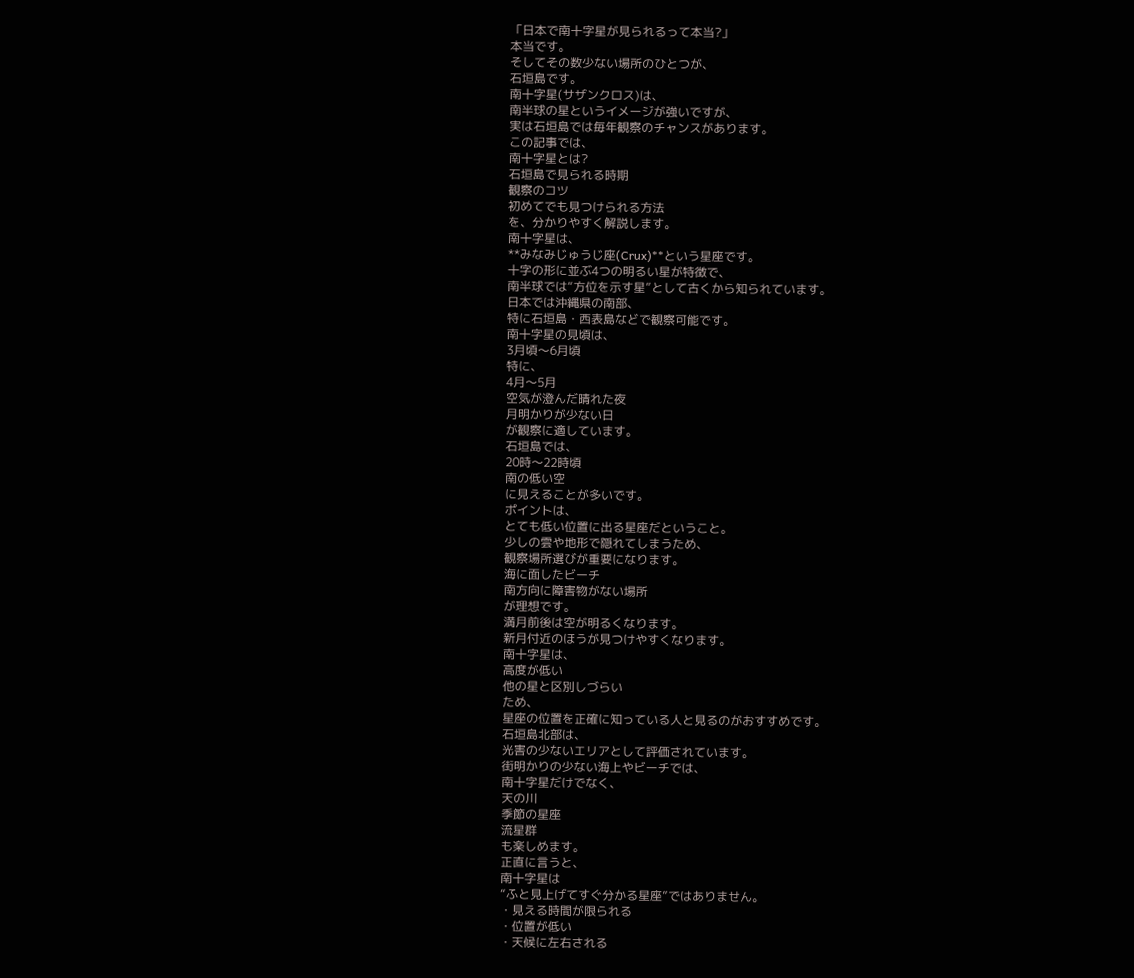「日本で南十字星が見られるって本当?」
本当です。
そしてその数少ない場所のひとつが、
石垣島です。
南十字星(サザンクロス)は、
南半球の星というイメージが強いですが、
実は石垣島では毎年観察のチャンスがあります。
この記事では、
南十字星とは?
石垣島で見られる時期
観察のコツ
初めてでも見つけられる方法
を、分かりやすく解説します。
南十字星は、
**みなみじゅうじ座(Crux)**という星座です。
十字の形に並ぶ4つの明るい星が特徴で、
南半球では“方位を示す星”として古くから知られています。
日本では沖縄県の南部、
特に石垣島・西表島などで観察可能です。
南十字星の見頃は、
3月頃〜6月頃
特に、
4月〜5月
空気が澄んだ晴れた夜
月明かりが少ない日
が観察に適しています。
石垣島では、
20時〜22時頃
南の低い空
に見えることが多いです。
ポイントは、
とても低い位置に出る星座だということ。
少しの雲や地形で隠れてしまうため、
観察場所選びが重要になります。
海に面したビーチ
南方向に障害物がない場所
が理想です。
満月前後は空が明るくなります。
新月付近のほうが見つけやすくなります。
南十字星は、
高度が低い
他の星と区別しづらい
ため、
星座の位置を正確に知っている人と見るのがおすすめです。
石垣島北部は、
光害の少ないエリアとして評価されています。
街明かりの少ない海上やビーチでは、
南十字星だけでなく、
天の川
季節の星座
流星群
も楽しめます。
正直に言うと、
南十字星は
“ふと見上げてすぐ分かる星座”ではありません。
・見える時間が限られる
・位置が低い
・天候に左右される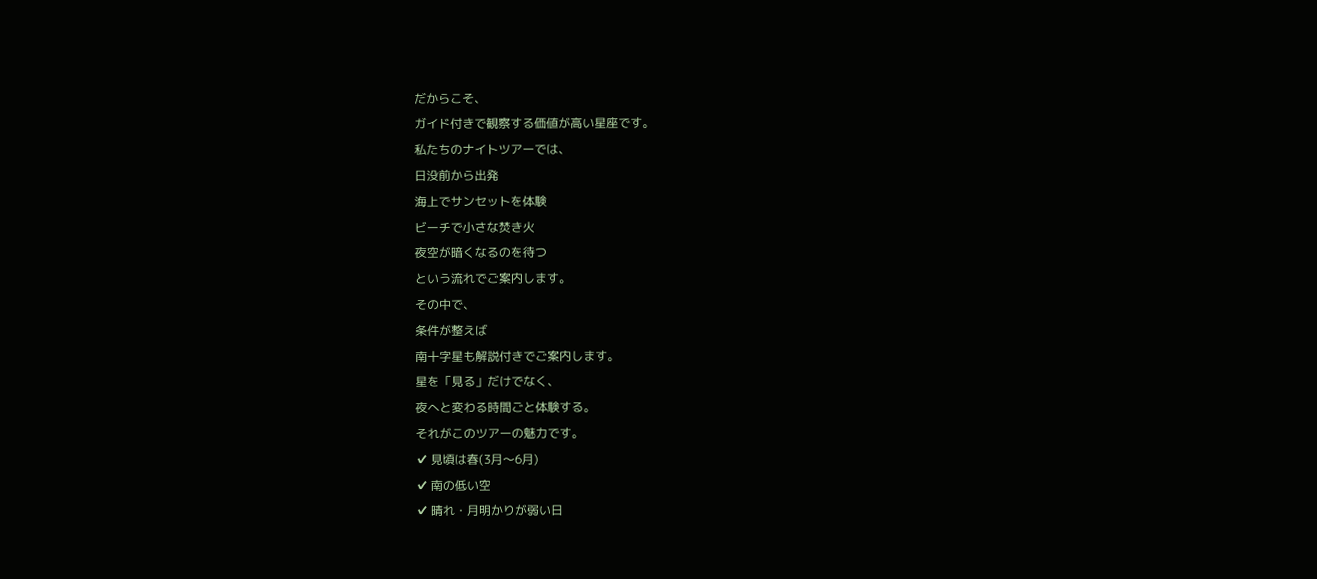だからこそ、
ガイド付きで観察する価値が高い星座です。
私たちのナイトツアーでは、
日没前から出発
海上でサンセットを体験
ビーチで小さな焚き火
夜空が暗くなるのを待つ
という流れでご案内します。
その中で、
条件が整えば
南十字星も解説付きでご案内します。
星を「見る」だけでなく、
夜へと変わる時間ごと体験する。
それがこのツアーの魅力です。
✔ 見頃は春(3月〜6月)
✔ 南の低い空
✔ 晴れ・月明かりが弱い日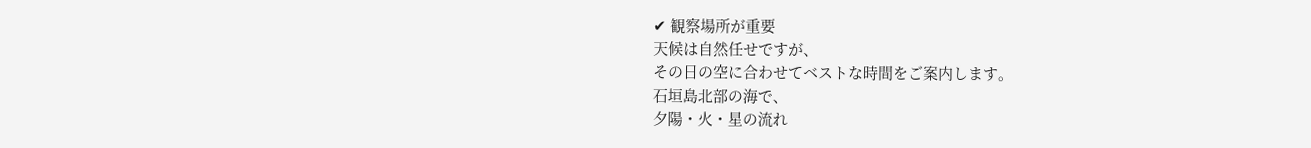✔ 観察場所が重要
天候は自然任せですが、
その日の空に合わせてベストな時間をご案内します。
石垣島北部の海で、
夕陽・火・星の流れ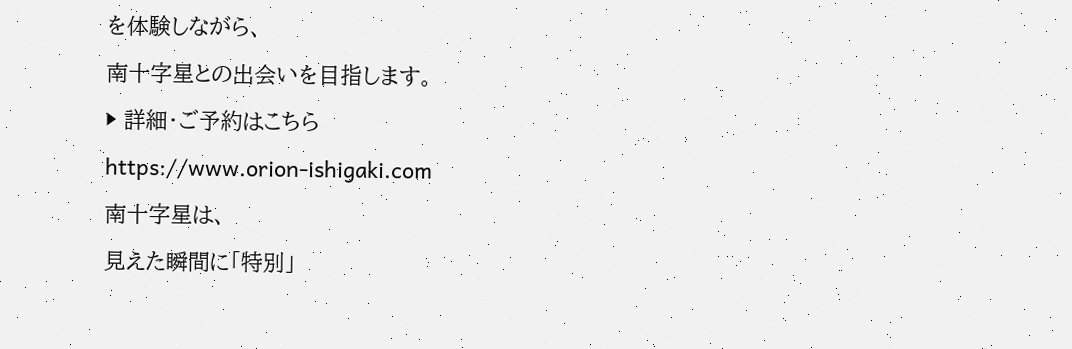を体験しながら、
南十字星との出会いを目指します。
▶ 詳細・ご予約はこちら
https://www.orion-ishigaki.com
南十字星は、
見えた瞬間に「特別」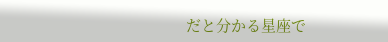だと分かる星座で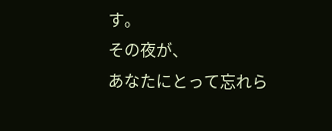す。
その夜が、
あなたにとって忘れら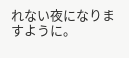れない夜になりますように。